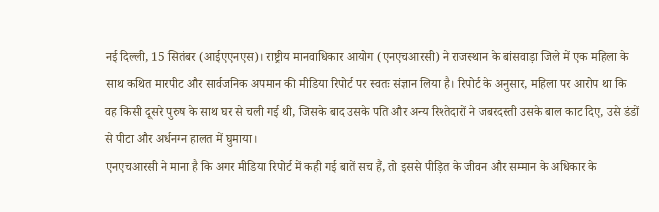नई दिल्ली, 15 सितंबर (आईएएनएस)। राष्ट्रीय मानवाधिकार आयोग (एनएचआरसी) ने राजस्थान के बांसवाड़ा जिले में एक महिला के साथ कथित मारपीट और सार्वजनिक अपमान की मीडिया रिपोर्ट पर स्वतः संज्ञान लिया है। रिपोर्ट के अनुसार, महिला पर आरोप था कि वह किसी दूसरे पुरुष के साथ घर से चली गई थी, जिसके बाद उसके पति और अन्य रिश्तेदारों ने जबरदस्ती उसके बाल काट दिए, उसे डंडों से पीटा और अर्धनग्न हालत में घुमाया।
एनएचआरसी ने माना है कि अगर मीडिया रिपोर्ट में कही गई बातें सच हैं, तो इससे पीड़ित के जीवन और सम्मान के अधिकार के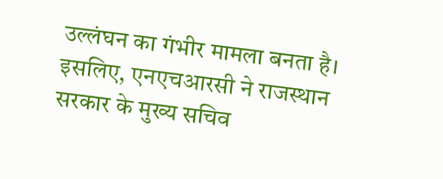उल्लंघन का गंभीर मामला बनता है। इसलिए, एनएचआरसी ने राजस्थान सरकार के मुख्य सचिव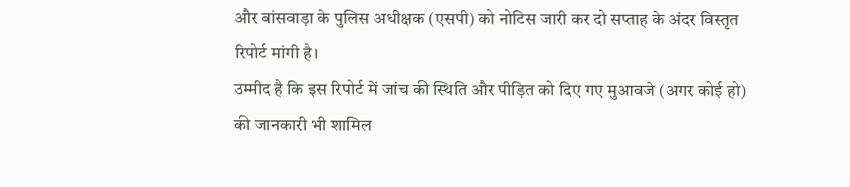और बांसवाड़ा के पुलिस अधीक्षक (एसपी) को नोटिस जारी कर दो सप्ताह के अंदर विस्तृत रिपोर्ट मांगी है।
उम्मीद है कि इस रिपोर्ट में जांच की स्थिति और पीड़ित को दिए गए मुआवजे (अगर कोई हो) की जानकारी भी शामिल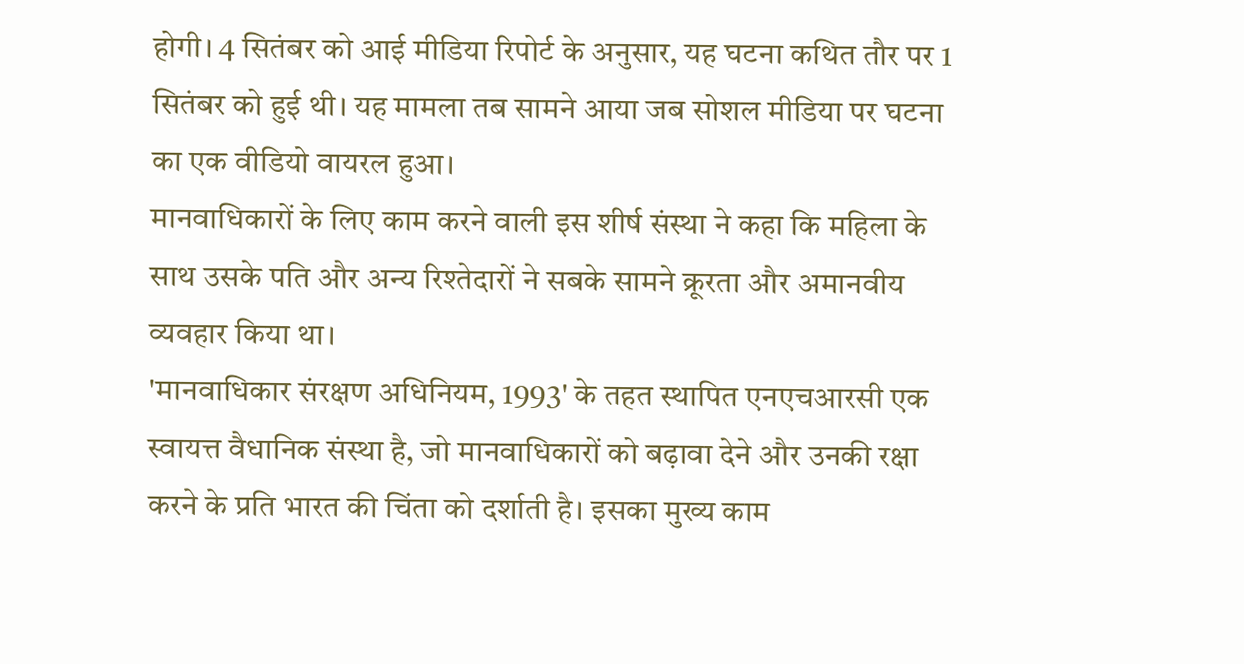होगी। 4 सितंबर को आई मीडिया रिपोर्ट के अनुसार, यह घटना कथित तौर पर 1 सितंबर को हुई थी। यह मामला तब सामने आया जब सोशल मीडिया पर घटना का एक वीडियो वायरल हुआ।
मानवाधिकारों के लिए काम करने वाली इस शीर्ष संस्था ने कहा कि महिला के साथ उसके पति और अन्य रिश्तेदारों ने सबके सामने क्रूरता और अमानवीय व्यवहार किया था।
'मानवाधिकार संरक्षण अधिनियम, 1993' के तहत स्थापित एनएचआरसी एक स्वायत्त वैधानिक संस्था है, जो मानवाधिकारों को बढ़ावा देने और उनकी रक्षा करने के प्रति भारत की चिंता को दर्शाती है। इसका मुख्य काम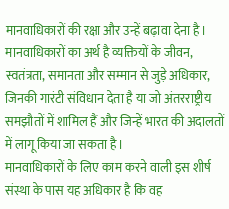मानवाधिकारों की रक्षा और उन्हें बढ़ावा देना है। मानवाधिकारों का अर्थ है व्यक्तियों के जीवन, स्वतंत्रता, समानता और सम्मान से जुड़े अधिकार, जिनकी गारंटी संविधान देता है या जो अंतरराष्ट्रीय समझौतों में शामिल हैं और जिन्हें भारत की अदालतों में लागू किया जा सकता है।
मानवाधिकारों के लिए काम करने वाली इस शीर्ष संस्था के पास यह अधिकार है कि वह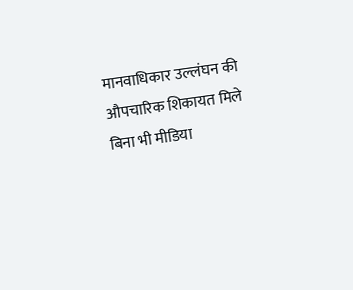मानवाधिकार उल्लंघन की औपचारिक शिकायत मिले बिना भी मीडिया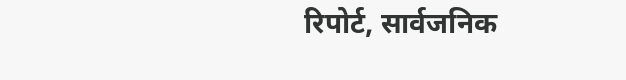रिपोर्ट, सार्वजनिक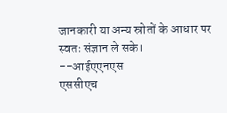जानकारी या अन्य स्रोतों के आधार पर स्वतः संज्ञान ले सके।
--आईएएनएस
एससीएच